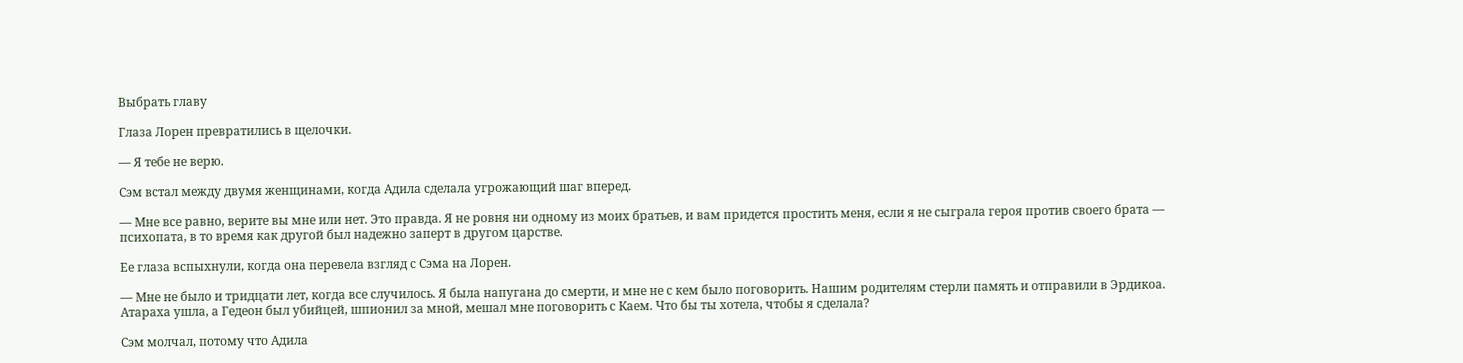Выбрать главу

Глаза Лорен превратились в щелочки.

— Я тебе не верю.

Сэм встал между двумя женщинами, когда Адила сделала угрожающий шаг вперед.

— Мне все равно, верите вы мне или нет. Это правда. Я не ровня ни одному из моих братьев, и вам придется простить меня, если я не сыграла героя против своего брата — психопата, в то время как другой был надежно заперт в другом царстве.

Ее глаза вспыхнули, когда она перевела взгляд с Сэма на Лорен.

— Мне не было и тридцати лет, когда все случилось. Я была напугана до смерти, и мне не с кем было поговорить. Нашим родителям стерли память и отправили в Эрдикоа. Атараха ушла, а Гедеон был убийцей, шпионил за мной, мешал мне поговорить с Каем. Что бы ты хотела, чтобы я сделала?

Сэм молчал, потому что Адила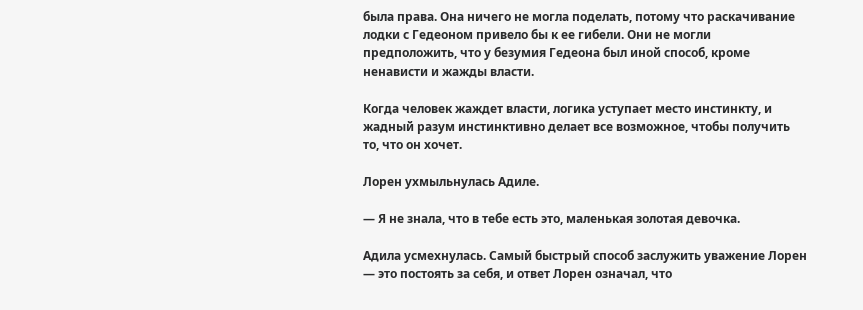была права. Она ничего не могла поделать, потому что раскачивание лодки с Гедеоном привело бы к ее гибели. Они не могли предположить, что у безумия Гедеона был иной способ, кроме ненависти и жажды власти.

Когда человек жаждет власти, логика уступает место инстинкту, и жадный разум инстинктивно делает все возможное, чтобы получить то, что он хочет.

Лорен ухмыльнулась Адиле.

— Я не знала, что в тебе есть это, маленькая золотая девочка.

Адила усмехнулась. Самый быстрый способ заслужить уважение Лорен — это постоять за себя, и ответ Лорен означал, что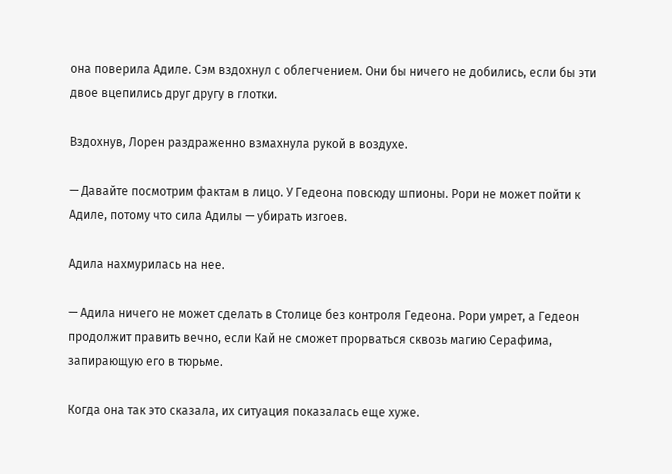она поверила Адиле. Сэм вздохнул с облегчением. Они бы ничего не добились, если бы эти двое вцепились друг другу в глотки.

Вздохнув, Лорен раздраженно взмахнула рукой в воздухе.

— Давайте посмотрим фактам в лицо. У Гедеона повсюду шпионы. Рори не может пойти к Адиле, потому что сила Адилы — убирать изгоев.

Адила нахмурилась на нее.

— Адила ничего не может сделать в Столице без контроля Гедеона. Рори умрет, а Гедеон продолжит править вечно, если Кай не сможет прорваться сквозь магию Серафима, запирающую его в тюрьме.

Когда она так это сказала, их ситуация показалась еще хуже.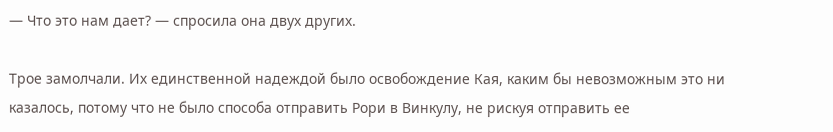— Что это нам дает? — спросила она двух других.

Трое замолчали. Их единственной надеждой было освобождение Кая, каким бы невозможным это ни казалось, потому что не было способа отправить Рори в Винкулу, не рискуя отправить ее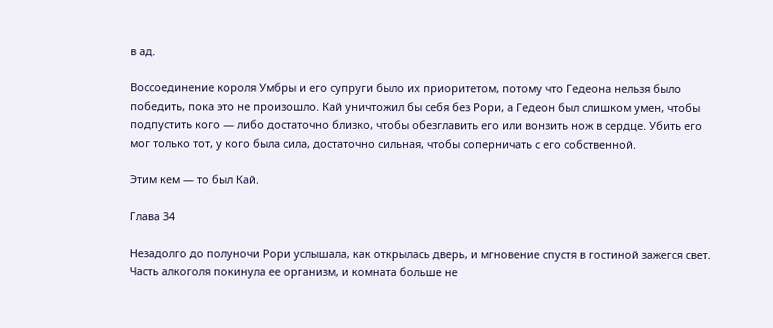в ад.

Воссоединение короля Умбры и его супруги было их приоритетом, потому что Гедеона нельзя было победить, пока это не произошло. Кай уничтожил бы себя без Рори, а Гедеон был слишком умен, чтобы подпустить кого — либо достаточно близко, чтобы обезглавить его или вонзить нож в сердце. Убить его мог только тот, у кого была сила, достаточно сильная, чтобы соперничать с его собственной.

Этим кем — то был Кай.

Глава 34

Незадолго до полуночи Рори услышала, как открылась дверь, и мгновение спустя в гостиной зажегся свет. Часть алкоголя покинула ее организм, и комната больше не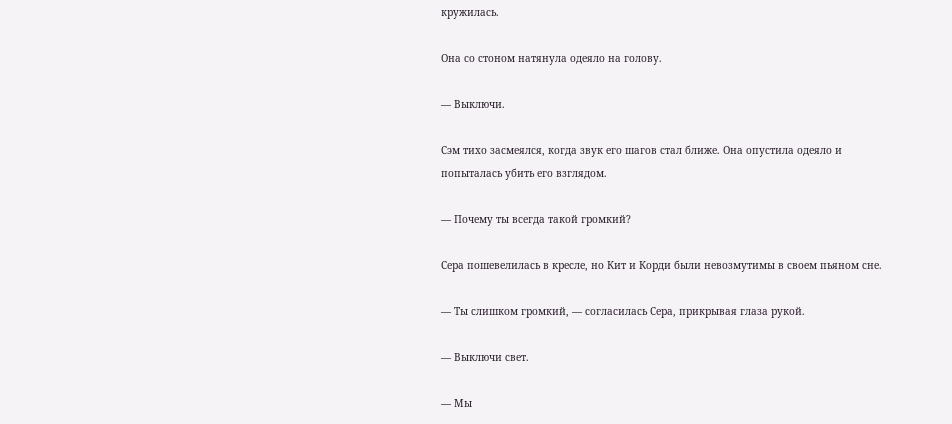кружилась.

Она со стоном натянула одеяло на голову.

— Выключи.

Сэм тихо засмеялся, когда звук его шагов стал ближе. Она опустила одеяло и попыталась убить его взглядом.

— Почему ты всегда такой громкий?

Сера пошевелилась в кресле, но Кит и Корди были невозмутимы в своем пьяном сне.

— Ты слишком громкий, — согласилась Сера, прикрывая глаза рукой.

— Выключи свет.

— Мы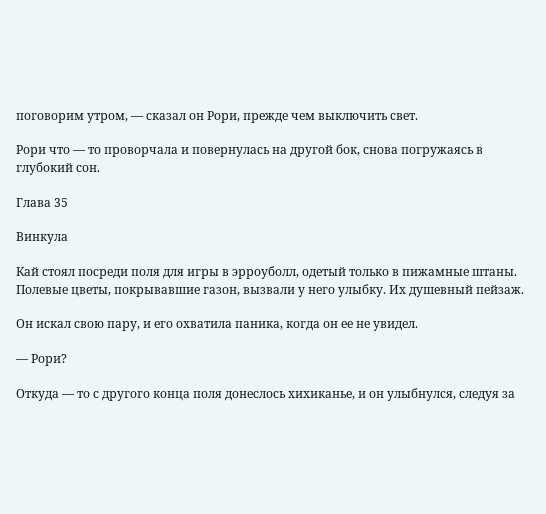поговорим утром, — сказал он Рори, прежде чем выключить свет.

Рори что — то проворчала и повернулась на другой бок, снова погружаясь в глубокий сон.

Глава 35

Винкула

Кай стоял посреди поля для игры в эрроуболл, одетый только в пижамные штаны. Полевые цветы, покрывавшие газон, вызвали у него улыбку. Их душевный пейзаж.

Он искал свою пару, и его охватила паника, когда он ее не увидел.

— Рори?

Откуда — то с другого конца поля донеслось хихиканье, и он улыбнулся, следуя за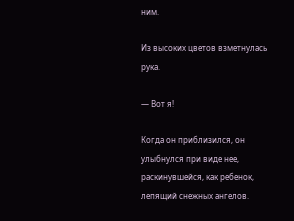ним.

Из высоких цветов взметнулась рука.

— Вот я!

Когда он приблизился, он улыбнулся при виде нее, раскинувшейся, как ребенок, лепящий снежных ангелов.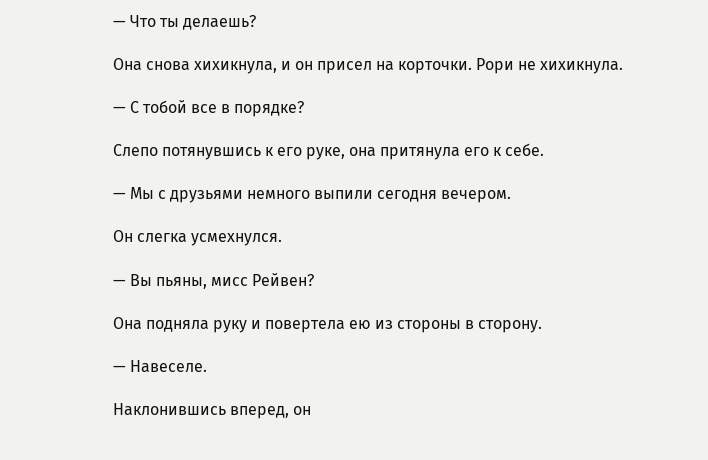— Что ты делаешь?

Она снова хихикнула, и он присел на корточки. Рори не хихикнула.

— С тобой все в порядке?

Слепо потянувшись к его руке, она притянула его к себе.

— Мы с друзьями немного выпили сегодня вечером.

Он слегка усмехнулся.

— Вы пьяны, мисс Рейвен?

Она подняла руку и повертела ею из стороны в сторону.

— Навеселе.

Наклонившись вперед, он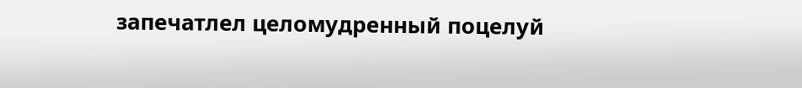запечатлел целомудренный поцелуй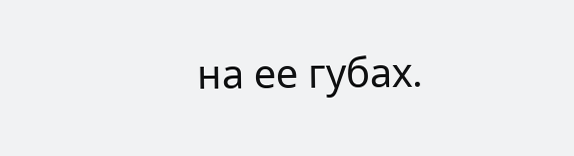на ее губах.